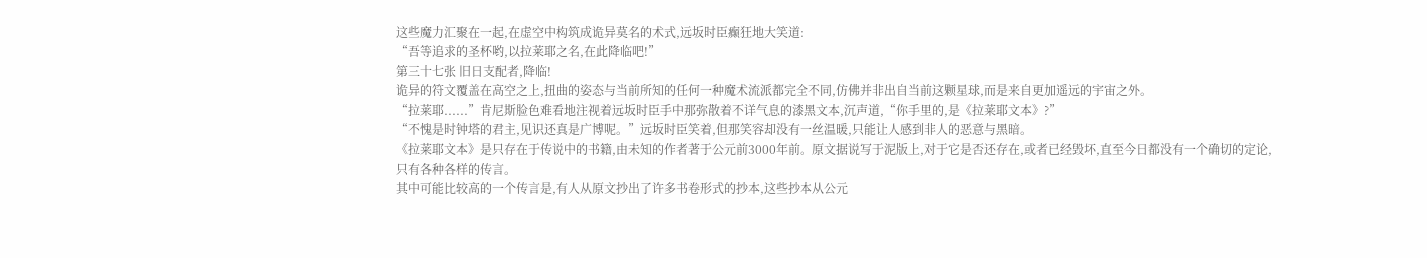这些魔力汇聚在一起,在虚空中构筑成诡异莫名的术式,远坂时臣癫狂地大笑道:
“吾等追求的圣杯哟,以拉莱耶之名,在此降临吧!”
第三十七张 旧日支配者,降临!
诡异的符文覆盖在高空之上,扭曲的姿态与当前所知的任何一种魔术流派都完全不同,仿佛并非出自当前这颗星球,而是来自更加遥远的宇宙之外。
“拉莱耶......”肯尼斯脸色难看地注视着远坂时臣手中那弥散着不详气息的漆黑文本,沉声道,“你手里的,是《拉莱耶文本》?”
“不愧是时钟塔的君主,见识还真是广博呢。”远坂时臣笑着,但那笑容却没有一丝温暖,只能让人感到非人的恶意与黑暗。
《拉莱耶文本》是只存在于传说中的书籍,由未知的作者著于公元前3000年前。原文据说写于泥版上,对于它是否还存在,或者已经毁坏,直至今日都没有一个确切的定论,只有各种各样的传言。
其中可能比较高的一个传言是,有人从原文抄出了许多书卷形式的抄本,这些抄本从公元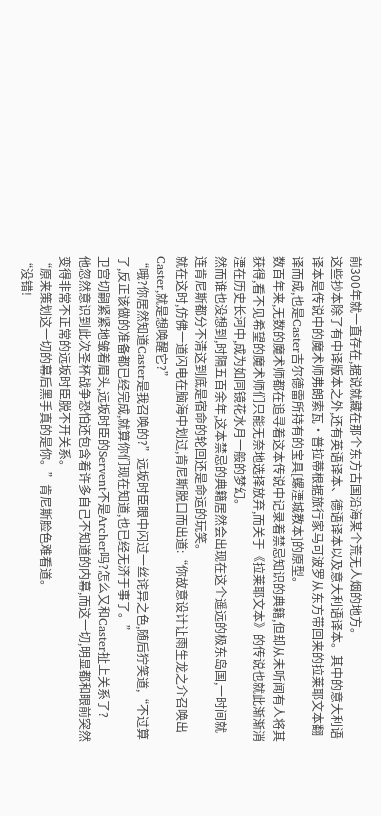前300年就一直存在,据说就藏在那个东方古国沿海某个荒无人烟的地方。
这些抄本除了有中译版本之外,还有英语译本、德语译本以及意大利语译本。其中的意大利语译本是传说中的魔术师弗朗索瓦·普拉蒂根据旅行家马可波罗从东方带回来的拉莱耶文本翻译而成,也是Caster吉尔德雷所持有的宝具[螺湮城教本]的原型。
数百年来,无数的魔术师都在追寻着这本传说中记录着禁忌知识的典籍,但却从未听闻有人将其获得,看不见希望的魔术师们只能无奈地选择放弃,而关于《拉莱耶文本》的传说也就此渐渐消湮在历史长河中,成为如同镜花水月一般的梦幻。
然而谁也没想到,时隔五百余年,这本禁忌的典籍居然会出现在这个遥远的极东岛国,一时间就连肯尼斯都分不清这到底是宿命的轮回还是命运的玩笑。
就在这时,仿佛一道闪电在脑海中划过,肯尼斯脱口而出道:“你故意设计让雨生龙之介召唤出Caster,就是想唤醒它?”
“哦?你居然知道Caster是我召唤的?”远坂时臣眼中闪过一丝诧异之色,随后狞笑道,“不过算了,反正该做的准备都已经完成,就算你们现在知道,也已经无济于事了。”
卫宫切嗣紧紧地皱着眉头,远坂时臣的Servent不是Archer吗?怎么又和Caster扯上关系了?
他忽然意识到此次圣杯战争恐怕还包含着许多自己不知道的内幕,而这一切,明显都和眼前突然变得非常不正常的远坂时臣脱不开关系。
“原来策划这一切的幕后黑手真的是你。”肯尼斯脸色难看道。
“没错!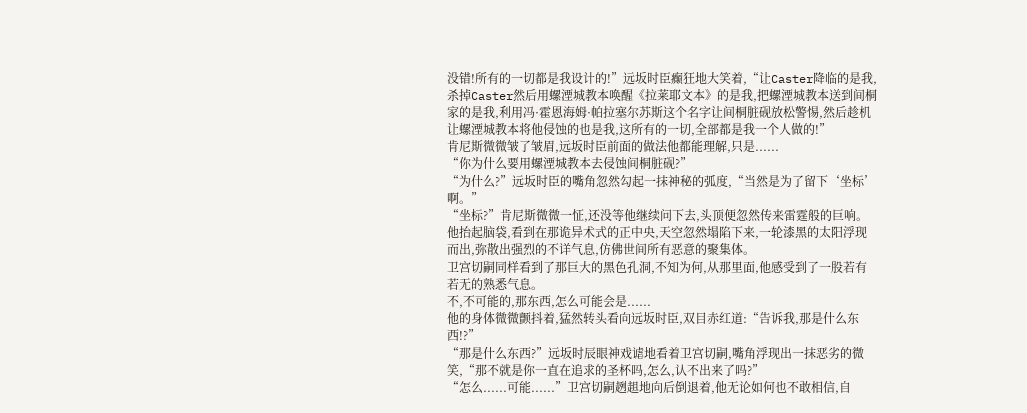没错!所有的一切都是我设计的!”远坂时臣癫狂地大笑着,“让Caster降临的是我,杀掉Caster然后用螺湮城教本唤醒《拉莱耶文本》的是我,把螺湮城教本送到间桐家的是我,利用冯·霍恩海姆·帕拉塞尔苏斯这个名字让间桐脏砚放松警惕,然后趁机让螺湮城教本将他侵蚀的也是我,这所有的一切,全部都是我一个人做的!”
肯尼斯微微皱了皱眉,远坂时臣前面的做法他都能理解,只是......
“你为什么要用螺湮城教本去侵蚀间桐脏砚?”
“为什么?”远坂时臣的嘴角忽然勾起一抹神秘的弧度,“当然是为了留下‘坐标’啊。”
“坐标?”肯尼斯微微一怔,还没等他继续问下去,头顶便忽然传来雷霆般的巨响。
他抬起脑袋,看到在那诡异术式的正中央,天空忽然塌陷下来,一轮漆黑的太阳浮现而出,弥散出强烈的不详气息,仿佛世间所有恶意的聚集体。
卫宫切嗣同样看到了那巨大的黑色孔洞,不知为何,从那里面,他感受到了一股若有若无的熟悉气息。
不,不可能的,那东西,怎么可能会是......
他的身体微微颤抖着,猛然转头看向远坂时臣,双目赤红道:“告诉我,那是什么东西!?”
“那是什么东西?”远坂时辰眼神戏谑地看着卫宫切嗣,嘴角浮现出一抹恶劣的微笑,“那不就是你一直在追求的圣杯吗,怎么,认不出来了吗?”
“怎么......可能......”卫宫切嗣趔趄地向后倒退着,他无论如何也不敢相信,自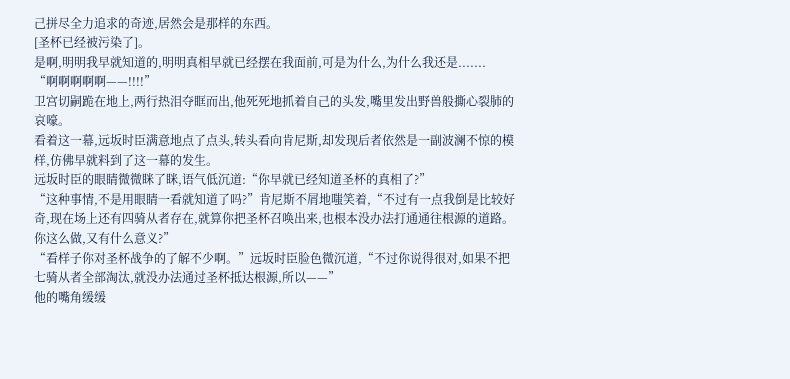己拼尽全力追求的奇迹,居然会是那样的东西。
[圣杯已经被污染了]。
是啊,明明我早就知道的,明明真相早就已经摆在我面前,可是为什么,为什么我还是.......
“啊啊啊啊啊——!!!!”
卫宫切嗣跪在地上,两行热泪夺眶而出,他死死地抓着自己的头发,嘴里发出野兽般撕心裂肺的哀嚎。
看着这一幕,远坂时臣满意地点了点头,转头看向肯尼斯,却发现后者依然是一副波澜不惊的模样,仿佛早就料到了这一幕的发生。
远坂时臣的眼睛微微眯了眯,语气低沉道:“你早就已经知道圣杯的真相了?”
“这种事情,不是用眼睛一看就知道了吗?”肯尼斯不屑地嗤笑着,“不过有一点我倒是比较好奇,现在场上还有四骑从者存在,就算你把圣杯召唤出来,也根本没办法打通通往根源的道路。你这么做,又有什么意义?”
“看样子你对圣杯战争的了解不少啊。”远坂时臣脸色微沉道,“不过你说得很对,如果不把七骑从者全部淘汰,就没办法通过圣杯抵达根源,所以——”
他的嘴角缓缓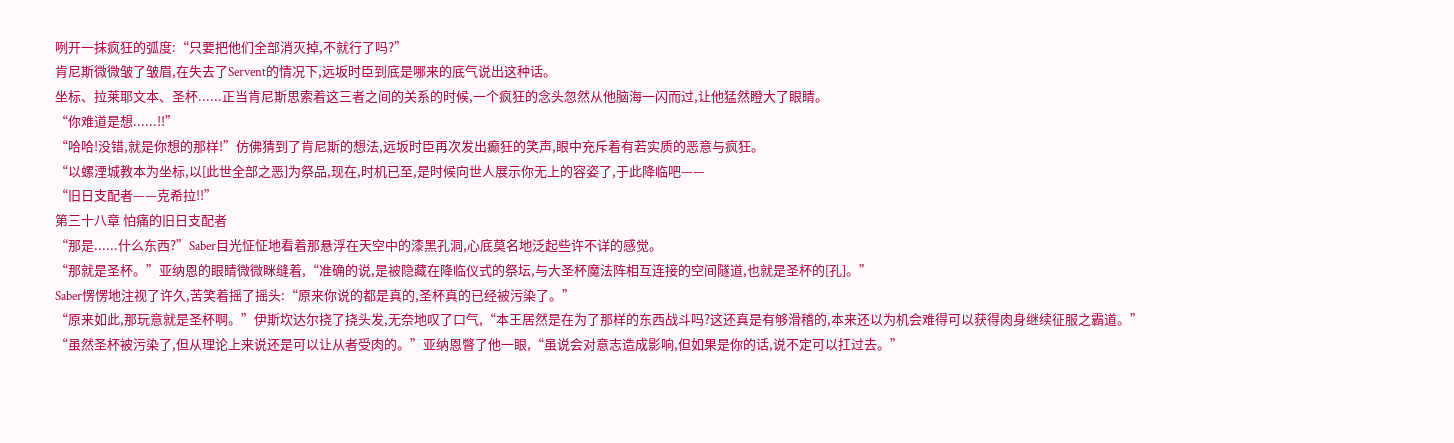咧开一抹疯狂的弧度:“只要把他们全部消灭掉,不就行了吗?”
肯尼斯微微皱了皱眉,在失去了Servent的情况下,远坂时臣到底是哪来的底气说出这种话。
坐标、拉莱耶文本、圣杯......正当肯尼斯思索着这三者之间的关系的时候,一个疯狂的念头忽然从他脑海一闪而过,让他猛然瞪大了眼睛。
“你难道是想......!!”
“哈哈!没错,就是你想的那样!”仿佛猜到了肯尼斯的想法,远坂时臣再次发出癫狂的笑声,眼中充斥着有若实质的恶意与疯狂。
“以螺湮城教本为坐标,以[此世全部之恶]为祭品,现在,时机已至,是时候向世人展示你无上的容姿了,于此降临吧——
“旧日支配者——克希拉!!”
第三十八章 怕痛的旧日支配者
“那是......什么东西?”Saber目光怔怔地看着那悬浮在天空中的漆黑孔洞,心底莫名地泛起些许不详的感觉。
“那就是圣杯。”亚纳恩的眼睛微微眯缝着,“准确的说,是被隐藏在降临仪式的祭坛,与大圣杯魔法阵相互连接的空间隧道,也就是圣杯的[孔]。”
Saber愣愣地注视了许久,苦笑着摇了摇头:“原来你说的都是真的,圣杯真的已经被污染了。”
“原来如此,那玩意就是圣杯啊。”伊斯坎达尔挠了挠头发,无奈地叹了口气,“本王居然是在为了那样的东西战斗吗?这还真是有够滑稽的,本来还以为机会难得可以获得肉身继续征服之霸道。”
“虽然圣杯被污染了,但从理论上来说还是可以让从者受肉的。”亚纳恩瞥了他一眼,“虽说会对意志造成影响,但如果是你的话,说不定可以扛过去。”